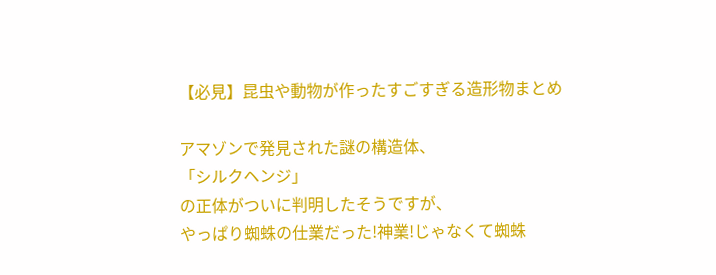【必見】昆虫や動物が作ったすごすぎる造形物まとめ

アマゾンで発見された謎の構造体、
「シルクヘンジ」
の正体がついに判明したそうですが、
やっぱり蜘蛛の仕業だった!神業!じゃなくて蜘蛛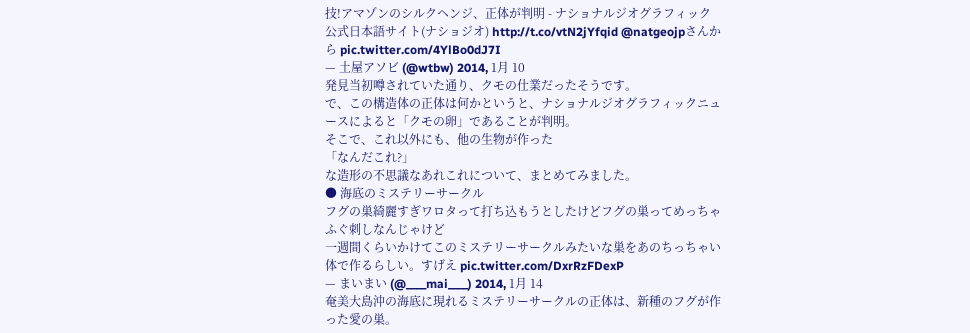技!アマゾンのシルクヘンジ、正体が判明 - ナショナルジオグラフィック 公式日本語サイト(ナショジオ) http://t.co/vtN2jYfqid @natgeojpさんから pic.twitter.com/4YlBo0dJ7I
— 土屋アソビ (@wtbw) 2014, 1月 10
発見当初噂されていた通り、クモの仕業だったそうです。
で、この構造体の正体は何かというと、ナショナルジオグラフィックニュースによると「クモの卵」であることが判明。
そこで、これ以外にも、他の生物が作った
「なんだこれ?」
な造形の不思議なあれこれについて、まとめてみました。
● 海底のミステリーサークル
フグの巣綺麗すぎワロタって打ち込もうとしたけどフグの巣ってめっちゃふぐ刺しなんじゃけど
一週間くらいかけてこのミステリーサークルみたいな巣をあのちっちゃい体で作るらしい。すげえ pic.twitter.com/DxrRzFDexP
— まいまい (@____mai____) 2014, 1月 14
奄美大島沖の海底に現れるミステリーサークルの正体は、新種のフグが作った愛の巣。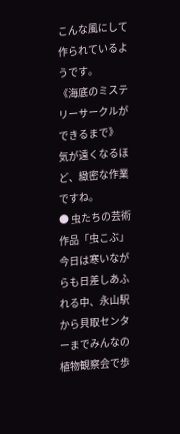こんな風にして作られているようです。
《海底のミステリーサークルができるまで》
気が遠くなるほど、緻密な作業ですね。
● 虫たちの芸術作品「虫こぶ」
今日は寒いながらも日差しあふれる中、永山駅から貝取センターまでみんなの植物観察会で歩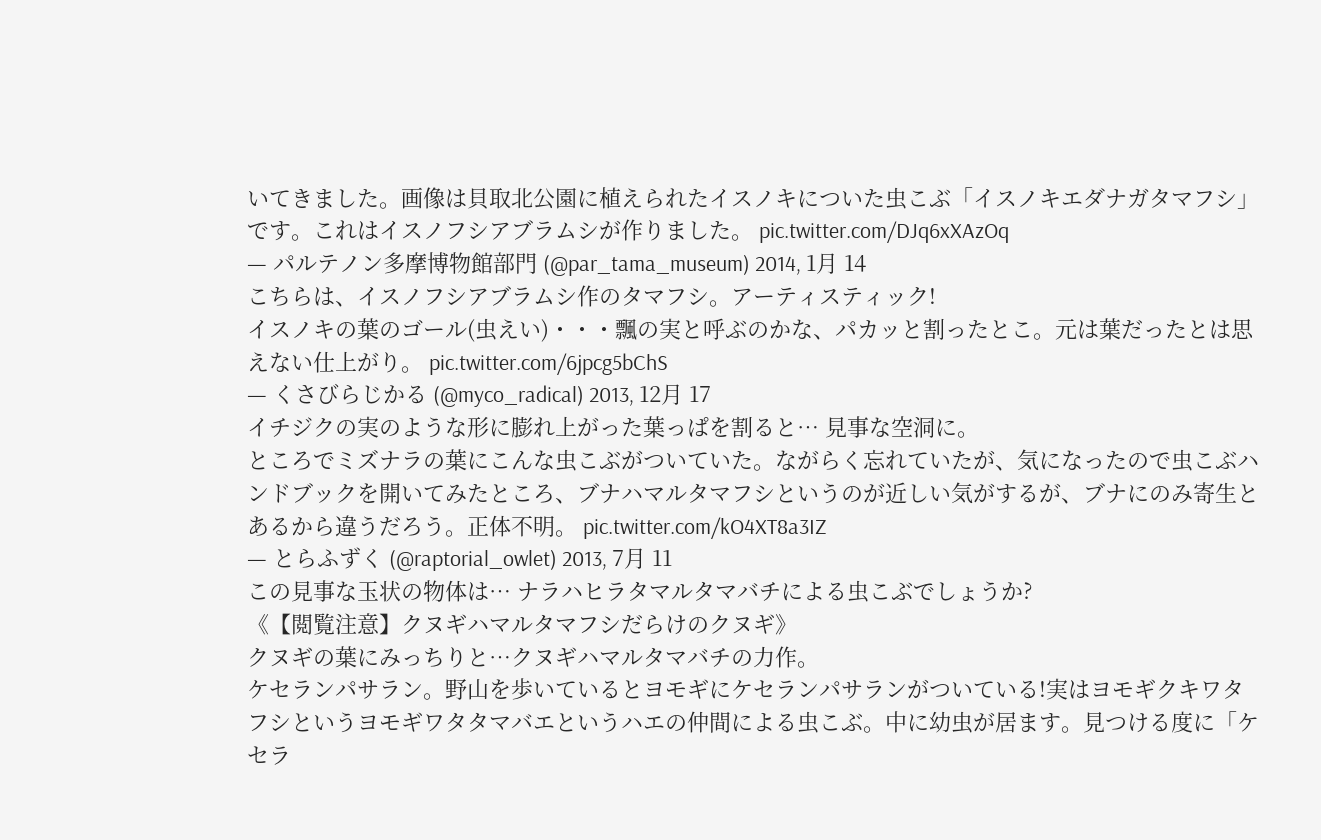いてきました。画像は貝取北公園に植えられたイスノキについた虫こぶ「イスノキエダナガタマフシ」です。これはイスノフシアブラムシが作りました。 pic.twitter.com/DJq6xXAzOq
— パルテノン多摩博物館部門 (@par_tama_museum) 2014, 1月 14
こちらは、イスノフシアブラムシ作のタマフシ。アーティスティック!
イスノキの葉のゴール(虫えい)・・・飄の実と呼ぶのかな、パカッと割ったとこ。元は葉だったとは思えない仕上がり。 pic.twitter.com/6jpcg5bChS
— くさびらじかる (@myco_radical) 2013, 12月 17
イチジクの実のような形に膨れ上がった葉っぱを割ると… 見事な空洞に。
ところでミズナラの葉にこんな虫こぶがついていた。ながらく忘れていたが、気になったので虫こぶハンドブックを開いてみたところ、ブナハマルタマフシというのが近しい気がするが、ブナにのみ寄生とあるから違うだろう。正体不明。 pic.twitter.com/kO4XT8a3IZ
— とらふずく (@raptorial_owlet) 2013, 7月 11
この見事な玉状の物体は… ナラハヒラタマルタマバチによる虫こぶでしょうか?
《【閲覧注意】クヌギハマルタマフシだらけのクヌギ》
クヌギの葉にみっちりと…クヌギハマルタマバチの力作。
ケセランパサラン。野山を歩いているとヨモギにケセランパサランがついている!実はヨモギクキワタフシというヨモギワタタマバエというハエの仲間による虫こぶ。中に幼虫が居ます。見つける度に「ケセラ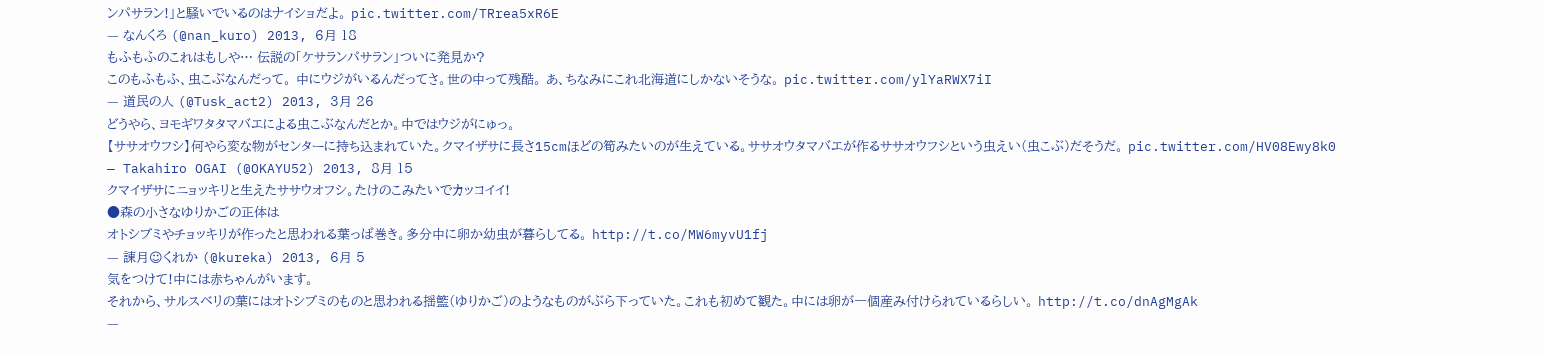ンパサラン!」と騒いでいるのはナイショだよ。 pic.twitter.com/TRrea5xR6E
— なんくろ (@nan_kuro) 2013, 6月 18
もふもふのこれはもしや… 伝説の「ケサランパサラン」ついに発見か?
このもふもふ、虫こぶなんだって。 中にウジがいるんだってさ。世の中って残酷。 あ、ちなみにこれ北海道にしかないそうな。 pic.twitter.com/ylYaRWX7iI
— 道民の人 (@Tusk_act2) 2013, 3月 26
どうやら、ヨモギワタタマバエによる虫こぶなんだとか。中ではウジがにゅっ。
【ササオウフシ】何やら変な物がセンターに持ち込まれていた。クマイザサに長さ15cmほどの筍みたいのが生えている。ササオウタマバエが作るササオウフシという虫えい(虫こぶ)だそうだ。 pic.twitter.com/HV08Ewy8k0
— Takahiro OGAI (@OKAYU52) 2013, 8月 15
クマイザサにニョッキリと生えたササウオフシ。たけのこみたいでカッコイイ!
●森の小さなゆりかごの正体は
オトシブミやチョッキリが作ったと思われる葉っぱ巻き。多分中に卵か幼虫が暮らしてる。 http://t.co/MW6myvU1fj
— 諌月☺くれか (@kureka) 2013, 6月 5
気をつけて!中には赤ちゃんがいます。
それから、サルスベリの葉にはオトシブミのものと思われる揺籃(ゆりかご)のようなものがぶら下っていた。これも初めて観た。中には卵が一個産み付けられているらしい。 http://t.co/dnAgMgAk
—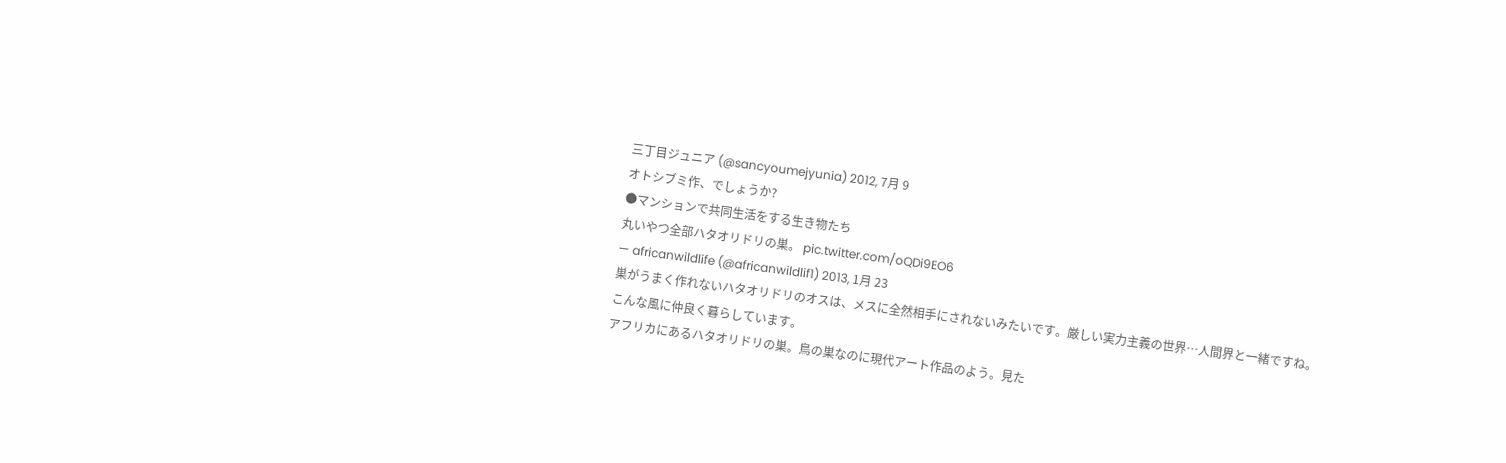三丁目ジュニア (@sancyoumejyunia) 2012, 7月 9
オトシブミ作、でしょうか?
●マンションで共同生活をする生き物たち
丸いやつ全部ハタオリドリの巣。 pic.twitter.com/oQDi9EO6
— africanwildlife (@africanwildlif1) 2013, 1月 23
巣がうまく作れないハタオリドリのオスは、メスに全然相手にされないみたいです。厳しい実力主義の世界…人間界と一緒ですね。
こんな風に仲良く暮らしています。
アフリカにあるハタオリドリの巣。鳥の巣なのに現代アート作品のよう。見た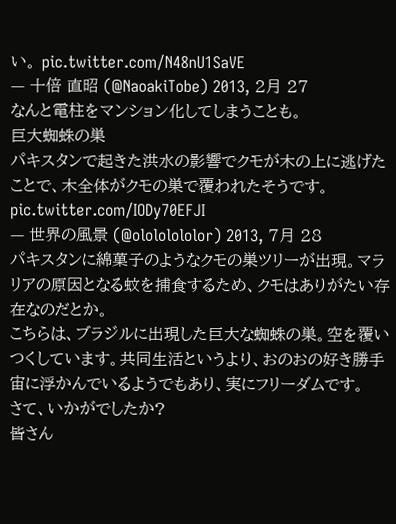い。 pic.twitter.com/N48nU1SaVE
— 十倍 直昭 (@NaoakiTobe) 2013, 2月 27
なんと電柱をマンション化してしまうことも。
巨大蜘蛛の巣
パキスタンで起きた洪水の影響でクモが木の上に逃げたことで、木全体がクモの巣で覆われたそうです。 pic.twitter.com/IODy70EFJI
— 世界の風景 (@olololololor) 2013, 7月 28
パキスタンに綿菓子のようなクモの巣ツリーが出現。マラリアの原因となる蚊を捕食するため、クモはありがたい存在なのだとか。
こちらは、ブラジルに出現した巨大な蜘蛛の巣。空を覆いつくしています。共同生活というより、おのおの好き勝手宙に浮かんでいるようでもあり、実にフリーダムです。
さて、いかがでしたか?
皆さん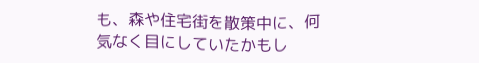も、森や住宅街を散策中に、何気なく目にしていたかもし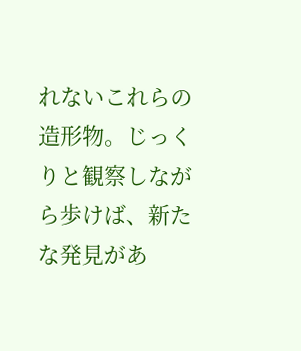れないこれらの造形物。じっくりと観察しながら歩けば、新たな発見があ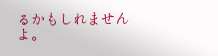るかもしれませんよ。